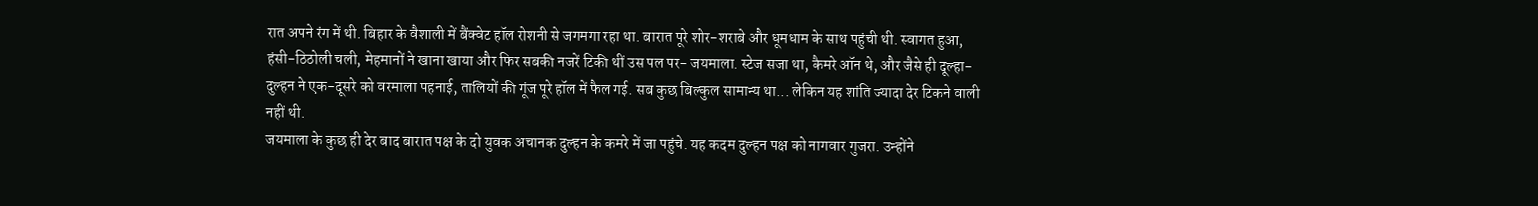रात अपने रंग में थी. बिहार के वैशाली में बैंक्वेट हॉल रोशनी से जगमगा रहा था. बारात पूरे शोर-शराबे और धूमधाम के साथ पहुंची थी. स्वागत हुआ, हंसी-ठिठोली चली, मेहमानों ने खाना खाया और फिर सबकी नजरें टिकी थीं उस पल पर- जयमाला. स्टेज सजा था, कैमरे ऑन थे, और जैसे ही दूल्हा-दुल्हन ने एक-दूसरे को वरमाला पहनाई, तालियों की गूंज पूरे हॉल में फैल गई. सब कुछ बिल्कुल सामान्य था... लेकिन यह शांति ज्यादा देर टिकने वाली नहीं थी.
जयमाला के कुछ ही देर बाद बारात पक्ष के दो युवक अचानक दुल्हन के कमरे में जा पहुंचे. यह कदम दुल्हन पक्ष को नागवार गुजरा. उन्होंने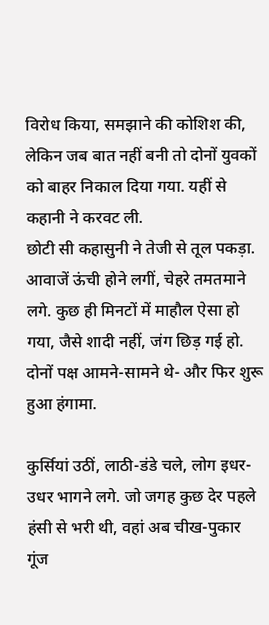विरोध किया, समझाने की कोशिश की, लेकिन जब बात नहीं बनी तो दोनों युवकों को बाहर निकाल दिया गया. यहीं से कहानी ने करवट ली.
छोटी सी कहासुनी ने तेजी से तूल पकड़ा. आवाजें ऊंची होने लगीं, चेहरे तमतमाने लगे. कुछ ही मिनटों में माहौल ऐसा हो गया, जैसे शादी नहीं, जंग छिड़ गई हो. दोनों पक्ष आमने-सामने थे- और फिर शुरू हुआ हंगामा.

कुर्सियां उठीं, लाठी-डंडे चले, लोग इधर-उधर भागने लगे. जो जगह कुछ देर पहले हंसी से भरी थी, वहां अब चीख-पुकार गूंज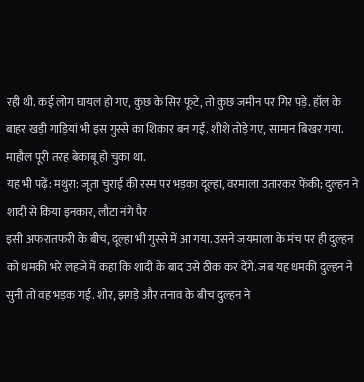रही थी. कई लोग घायल हो गए, कुछ के सिर फूटे, तो कुछ जमीन पर गिर पड़े. हॉल के बाहर खड़ी गाड़ियां भी इस गुस्से का शिकार बन गईं. शीशे तोड़े गए, सामान बिखर गया. माहौल पूरी तरह बेकाबू हो चुका था.
यह भी पढ़ें: मथुरा: जूता चुराई की रस्म पर भड़का दूल्हा, वरमाला उतारकर फेंकी; दुल्हन ने शादी से किया इनकार, लौटा नंगे पैर
इसी अफरातफरी के बीच, दूल्हा भी गुस्से में आ गया. उसने जयमाला के मंच पर ही दुल्हन को धमकी भरे लहजे में कहा कि शादी के बाद उसे ठीक कर देंगे. जब यह धमकी दुल्हन ने सुनी तो वह भड़क गई. शोर, झगड़े और तनाव के बीच दुल्हन ने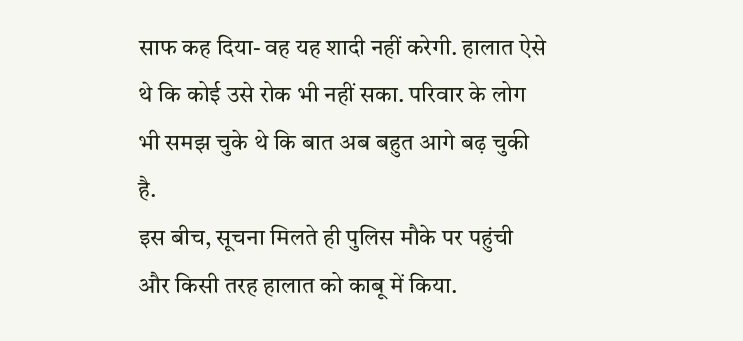साफ कह दिया- वह यह शादी नहीं करेगी. हालात ऐसे थे कि कोई उसे रोक भी नहीं सका. परिवार के लोग भी समझ चुके थे कि बात अब बहुत आगे बढ़ चुकी है.
इस बीच, सूचना मिलते ही पुलिस मौके पर पहुंची और किसी तरह हालात को काबू में किया.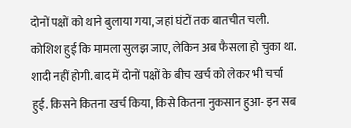दोनों पक्षों को थाने बुलाया गया, जहां घंटों तक बातचीत चली. कोशिश हुई कि मामला सुलझ जाए, लेकिन अब फैसला हो चुका था. शादी नहीं होगी. बाद में दोनों पक्षों के बीच खर्च को लेकर भी चर्चा हुई. किसने कितना खर्च किया, किसे कितना नुकसान हुआ- इन सब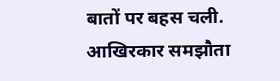बातों पर बहस चली.
आखिरकार समझौता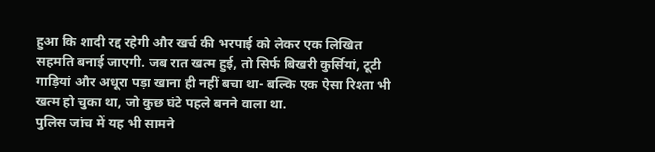हुआ कि शादी रद्द रहेगी और खर्च की भरपाई को लेकर एक लिखित सहमति बनाई जाएगी. जब रात खत्म हुई, तो सिर्फ बिखरी कुर्सियां, टूटी गाड़ियां और अधूरा पड़ा खाना ही नहीं बचा था- बल्कि एक ऐसा रिश्ता भी खत्म हो चुका था, जो कुछ घंटे पहले बनने वाला था.
पुलिस जांच में यह भी सामने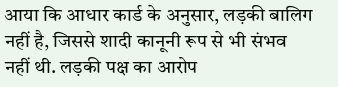आया कि आधार कार्ड के अनुसार, लड़की बालिग नहीं है, जिससे शादी कानूनी रूप से भी संभव नहीं थी. लड़की पक्ष का आरोप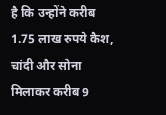है कि उन्होंने करीब 1.75 लाख रुपये कैश, चांदी और सोना मिलाकर करीब 9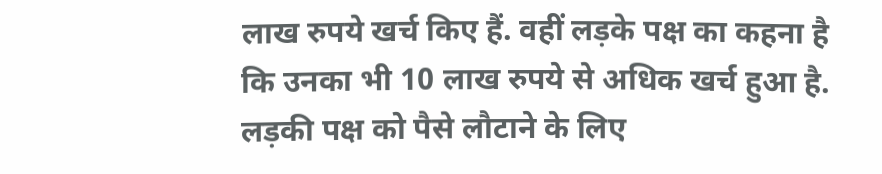लाख रुपये खर्च किए हैं. वहीं लड़के पक्ष का कहना है कि उनका भी 10 लाख रुपये से अधिक खर्च हुआ है. लड़की पक्ष को पैसे लौटाने के लिए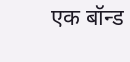एक बॉन्ड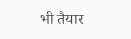भी तैयार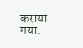कराया गया.